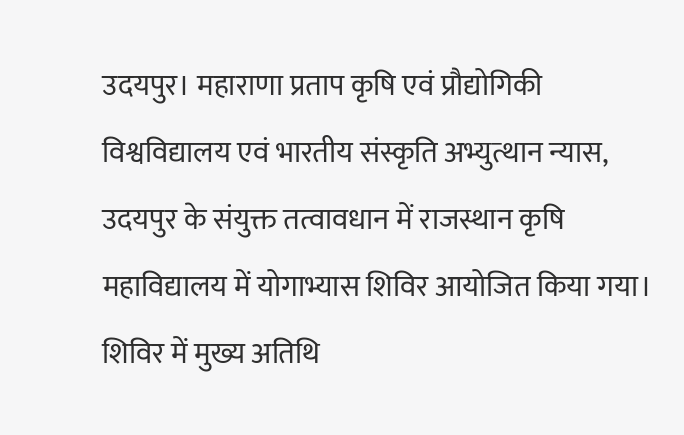उदयपुर। महाराणा प्रताप कृषि एवं प्रौद्योगिकी विश्वविद्यालय एवं भारतीय संस्कृति अभ्युत्थान न्यास, उदयपुर के संयुक्त तत्वावधान में राजस्थान कृषि महाविद्यालय में योगाभ्यास शिविर आयोजित किया गया। शिविर में मुख्य अतिथि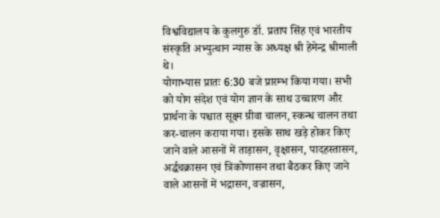विश्वविद्यालय के कुलगुरु डॉ. प्रताप सिंह एवं भारतीय संस्कृति अभ्युत्थान न्यास के अध्यक्ष श्री हेमेन्द्र श्रीमाली थे।
योगाभ्यास प्रातः 6:30 बजे प्रारम्भ किया गया। सभी को योग संदेश एवं योग ज्ञान के साथ उच्चारण और प्रार्थना के पश्चात सूक्ष्म ग्रीवा चालन, स्कन्ध चालन तथा कर-चालन कराया गया। इसके साथ खड़े होकर किए जाने वाले आसनों में ताड़ासन, वृक्षासन, पादहस्तासन, अर्द्धचक्रासन एवं त्रिकोणासन तथा बैठकर किए जाने वाले आसनों में भद्रासन, वज्रासन,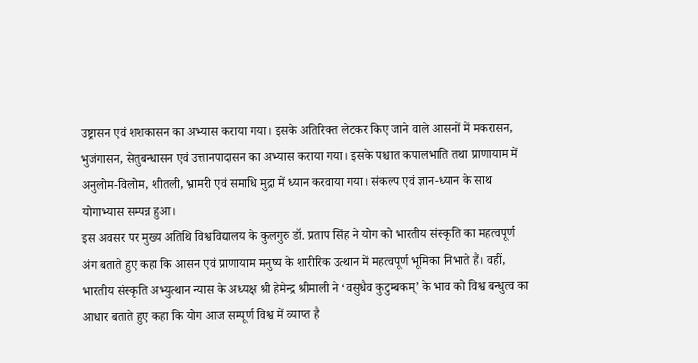उष्ट्रासन एवं शशकासन का अभ्यास कराया गया। इसके अतिरिक्त लेटकर किए जाने वाले आसनों में मकरासन, भुजंगासन, सेतुबन्धासन एवं उत्तानपादासन का अभ्यास कराया गया। इसके पश्चात कपालभाति तथा प्राणायाम में अनुलोम-विलोम, शीतली, भ्रामरी एवं समाधि मुद्रा में ध्यान करवाया गया। संकल्प एवं ज्ञान-ध्यान के साथ योगाभ्यास सम्पन्न हुआ।
इस अवसर पर मुख्य अतिथि विश्वविद्यालय के कुलगुरु डॉ. प्रताप सिंह ने योग को भारतीय संस्कृति का महत्वपूर्ण अंग बताते हुए कहा कि आसन एवं प्राणायाम मनुष्य के शारीरिक उत्थान में महत्वपूर्ण भूमिका निभाते हैं। वहीं, भारतीय संस्कृति अभ्युत्थान न्यास के अध्यक्ष श्री हेमेन्द्र श्रीमाली ने ‘वसुधैव कुटुम्बकम्’ के भाव को विश्व बन्धुत्व का आधार बताते हुए कहा कि योग आज सम्पूर्ण विश्व में व्याप्त है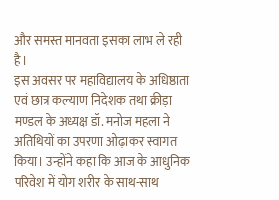और समस्त मानवता इसका लाभ ले रही है।
इस अवसर पर महाविद्यालय के अधिष्ठाता एवं छात्र कल्याण निदेशक तथा क्रीड़ा मण्डल के अध्यक्ष डॉ. मनोज महला ने अतिथियों का उपरणा ओढ़ाकर स्वागत किया। उन्होंने कहा कि आज के आधुनिक परिवेश में योग शरीर के साथ-साथ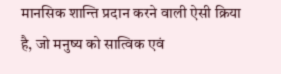मानसिक शान्ति प्रदान करने वाली ऐसी क्रिया है, जो मनुष्य को सात्विक एवं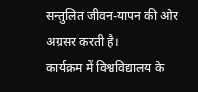सन्तुलित जीवन-यापन की ओर अग्रसर करती है।
कार्यक्रम में विश्वविद्यालय के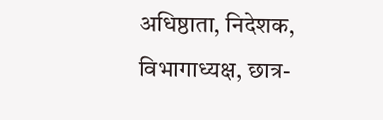अधिष्ठाता, निदेशक, विभागाध्यक्ष, छात्र-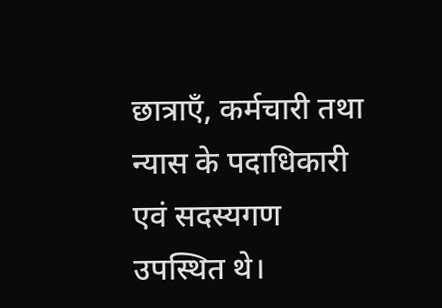छात्राएँ, कर्मचारी तथा न्यास के पदाधिकारी एवं सदस्यगण उपस्थित थे।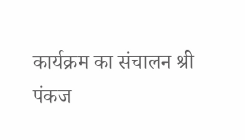कार्यक्रम का संचालन श्री पंकज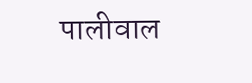पालीवाल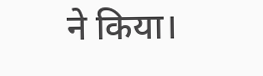ने किया।